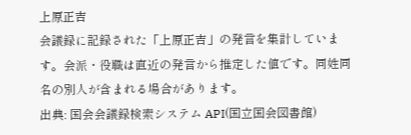上原正吉
会議録に記録された「上原正吉」の発言を集計しています。会派・役職は直近の発言から推定した値です。同姓同名の別人が含まれる場合があります。
出典: 国会会議録検索システム API(国立国会図書館)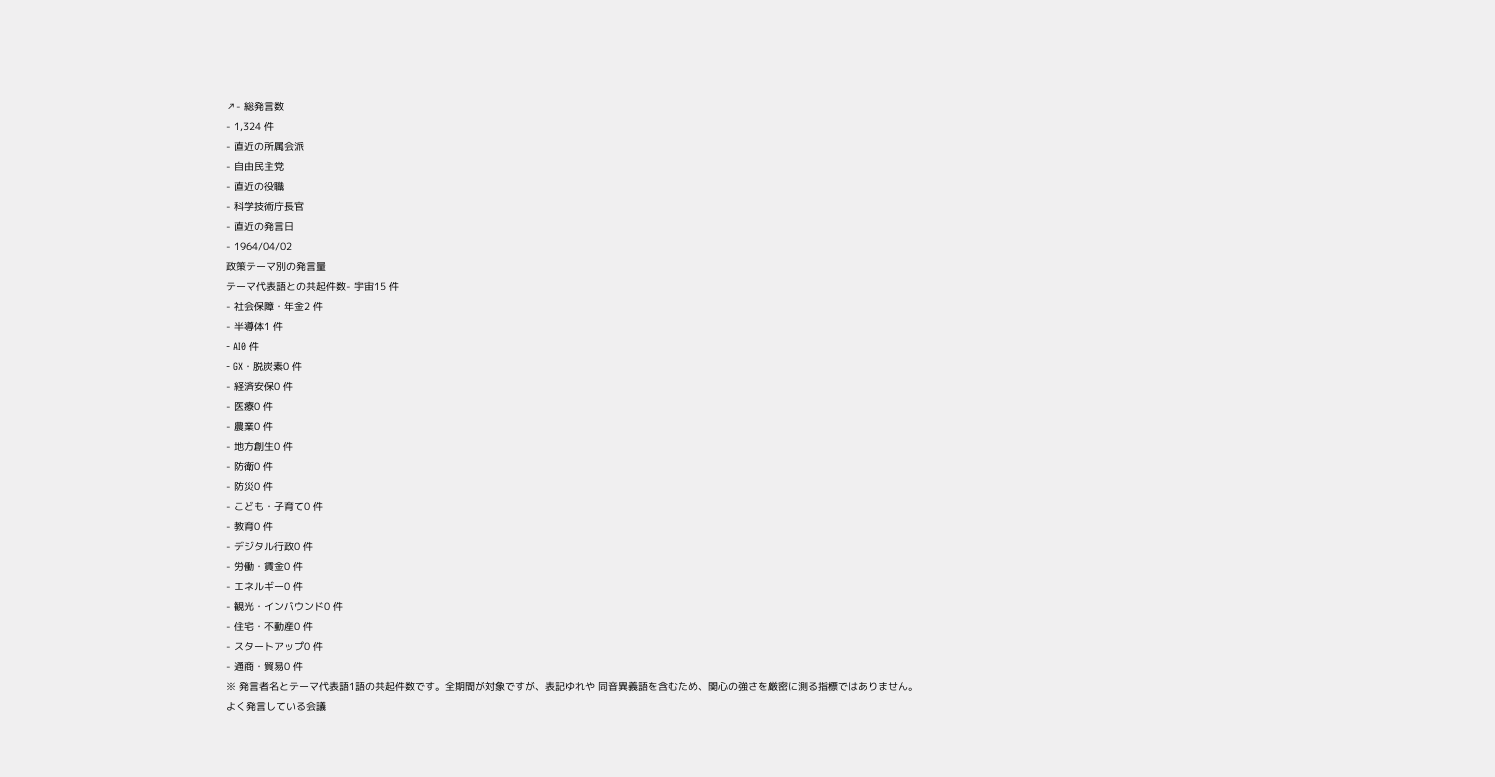↗- 総発言数
- 1,324 件
- 直近の所属会派
- 自由民主党
- 直近の役職
- 科学技術庁長官
- 直近の発言日
- 1964/04/02
政策テーマ別の発言量
テーマ代表語との共起件数- 宇宙15 件
- 社会保障・年金2 件
- 半導体1 件
- AI0 件
- GX・脱炭素0 件
- 経済安保0 件
- 医療0 件
- 農業0 件
- 地方創生0 件
- 防衛0 件
- 防災0 件
- こども・子育て0 件
- 教育0 件
- デジタル行政0 件
- 労働・賃金0 件
- エネルギー0 件
- 観光・インバウンド0 件
- 住宅・不動産0 件
- スタートアップ0 件
- 通商・貿易0 件
※ 発言者名とテーマ代表語1語の共起件数です。全期間が対象ですが、表記ゆれや 同音異義語を含むため、関心の強さを厳密に測る指標ではありません。
よく発言している会議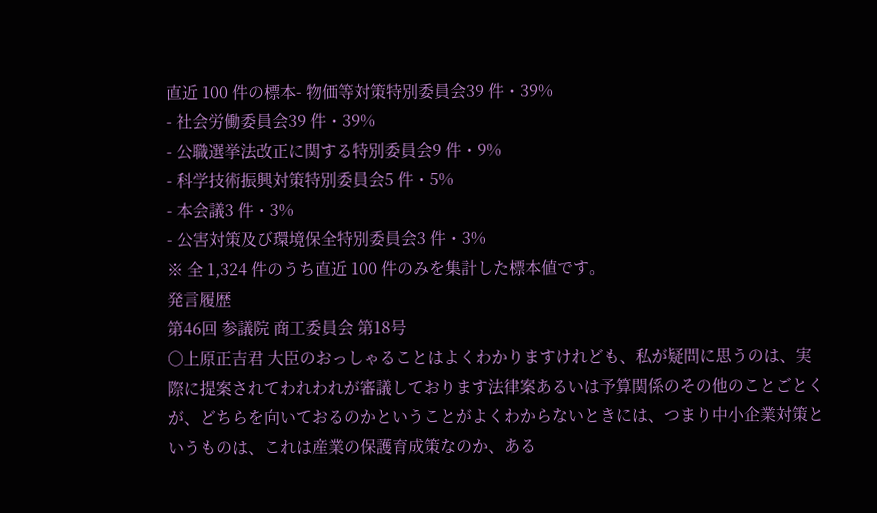直近 100 件の標本- 物価等対策特別委員会39 件・39%
- 社会労働委員会39 件・39%
- 公職選挙法改正に関する特別委員会9 件・9%
- 科学技術振興対策特別委員会5 件・5%
- 本会議3 件・3%
- 公害対策及び環境保全特別委員会3 件・3%
※ 全 1,324 件のうち直近 100 件のみを集計した標本値です。
発言履歴
第46回 参議院 商工委員会 第18号
○上原正吉君 大臣のおっしゃることはよくわかりますけれども、私が疑問に思うのは、実際に提案されてわれわれが審議しております法律案あるいは予算関係のその他のことごとくが、どちらを向いておるのかということがよくわからないときには、つまり中小企業対策というものは、これは産業の保護育成策なのか、ある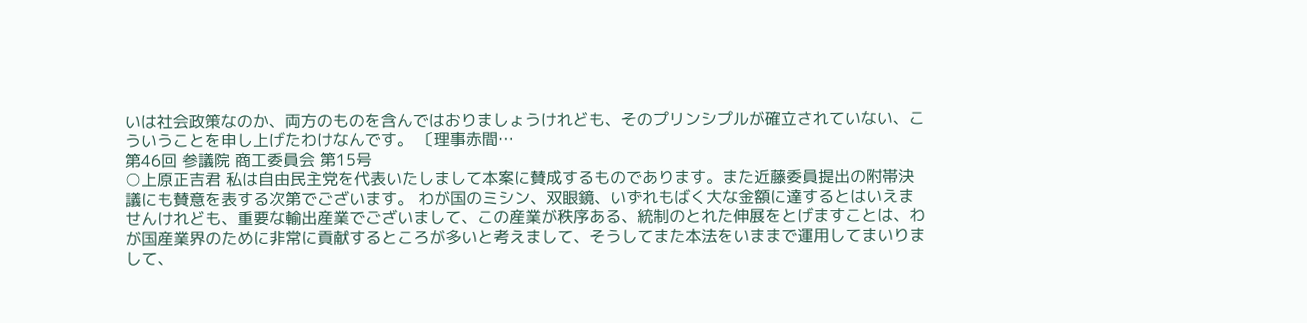いは社会政策なのか、両方のものを含んではおりましょうけれども、そのプリンシプルが確立されていない、こういうことを申し上げたわけなんです。 〔理事赤間…
第46回 参議院 商工委員会 第15号
○上原正吉君 私は自由民主党を代表いたしまして本案に賛成するものであります。また近藤委員提出の附帯決議にも賛意を表する次第でございます。 わが国のミシン、双眼鏡、いずれもばく大な金額に達するとはいえませんけれども、重要な輸出産業でございまして、この産業が秩序ある、統制のとれた伸展をとげますことは、わが国産業界のために非常に貢献するところが多いと考えまして、そうしてまた本法をいままで運用してまいりまして、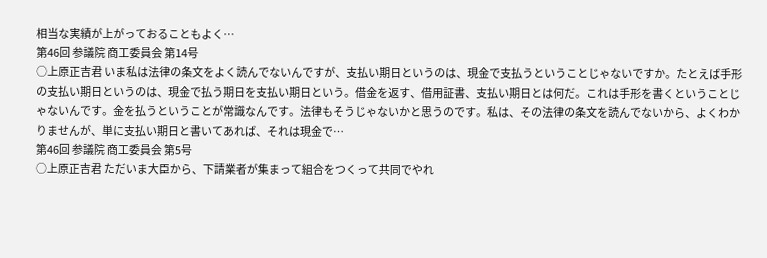相当な実績が上がっておることもよく…
第46回 参議院 商工委員会 第14号
○上原正吉君 いま私は法律の条文をよく読んでないんですが、支払い期日というのは、現金で支払うということじゃないですか。たとえば手形の支払い期日というのは、現金で払う期日を支払い期日という。借金を返す、借用証書、支払い期日とは何だ。これは手形を書くということじゃないんです。金を払うということが常識なんです。法律もそうじゃないかと思うのです。私は、その法律の条文を読んでないから、よくわかりませんが、単に支払い期日と書いてあれば、それは現金で…
第46回 参議院 商工委員会 第5号
○上原正吉君 ただいま大臣から、下請業者が集まって組合をつくって共同でやれ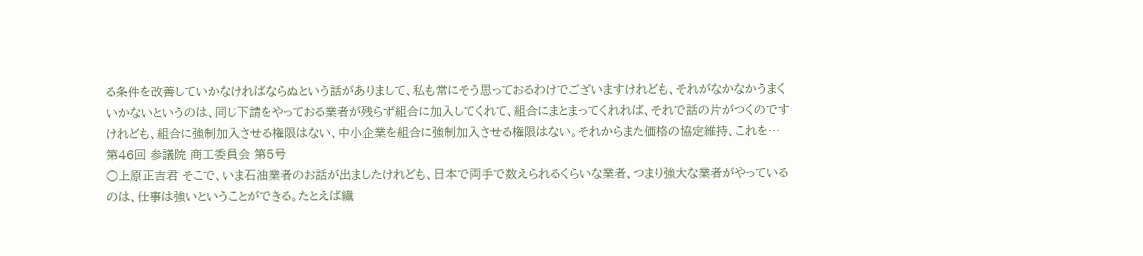る条件を改善していかなければならぬという話がありまして、私も常にそう思っておるわけでございますけれども、それがなかなかうまくいかないというのは、同じ下請をやっておる業者が残らず組合に加入してくれて、組合にまとまってくれれば、それで話の片がつくのですけれども、組合に強制加入させる権限はない、中小企業を組合に強制加入させる権限はない。それからまた価格の協定維持、これを…
第46回 参議院 商工委員会 第5号
○上原正吉君 そこで、いま石油業者のお話が出ましたけれども、日本で両手で数えられるくらいな業者、つまり強大な業者がやっているのは、仕事は強いということができる。たとえば繊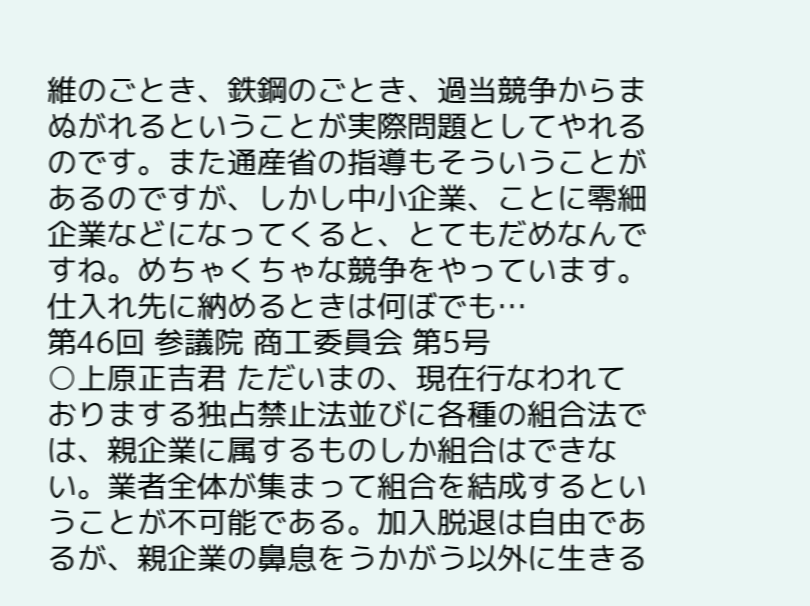維のごとき、鉄鋼のごとき、過当競争からまぬがれるということが実際問題としてやれるのです。また通産省の指導もそういうことがあるのですが、しかし中小企業、ことに零細企業などになってくると、とてもだめなんですね。めちゃくちゃな競争をやっています。仕入れ先に納めるときは何ぼでも…
第46回 参議院 商工委員会 第5号
○上原正吉君 ただいまの、現在行なわれておりまする独占禁止法並びに各種の組合法では、親企業に属するものしか組合はできない。業者全体が集まって組合を結成するということが不可能である。加入脱退は自由であるが、親企業の鼻息をうかがう以外に生きる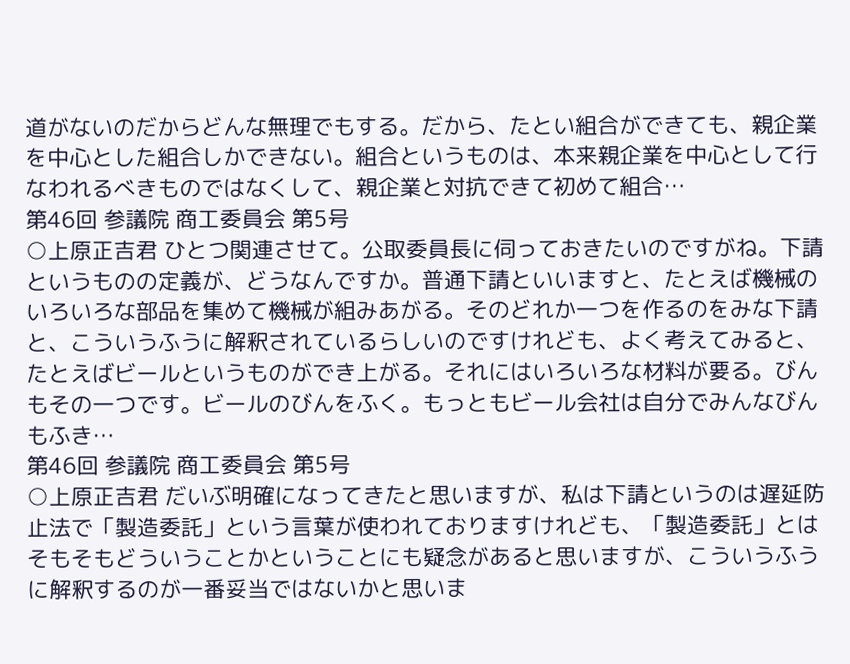道がないのだからどんな無理でもする。だから、たとい組合ができても、親企業を中心とした組合しかできない。組合というものは、本来親企業を中心として行なわれるべきものではなくして、親企業と対抗できて初めて組合…
第46回 参議院 商工委員会 第5号
○上原正吉君 ひとつ関連させて。公取委員長に伺っておきたいのですがね。下請というものの定義が、どうなんですか。普通下請といいますと、たとえば機械のいろいろな部品を集めて機械が組みあがる。そのどれか一つを作るのをみな下請と、こういうふうに解釈されているらしいのですけれども、よく考えてみると、たとえばビールというものができ上がる。それにはいろいろな材料が要る。びんもその一つです。ビールのびんをふく。もっともビール会社は自分でみんなびんもふき…
第46回 参議院 商工委員会 第5号
○上原正吉君 だいぶ明確になってきたと思いますが、私は下請というのは遅延防止法で「製造委託」という言葉が使われておりますけれども、「製造委託」とはそもそもどういうことかということにも疑念があると思いますが、こういうふうに解釈するのが一番妥当ではないかと思いま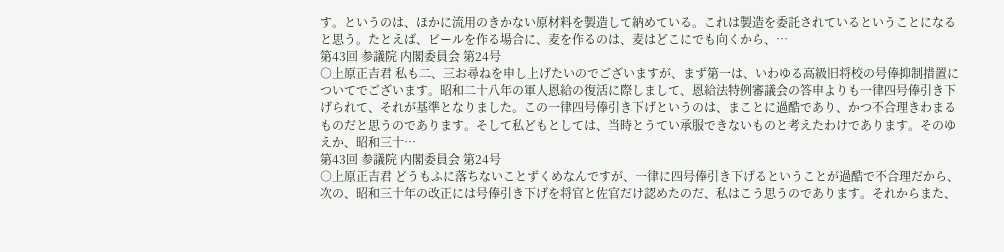す。というのは、ほかに流用のきかない原材料を製造して納めている。これは製造を委託されているということになると思う。たとえば、ビールを作る場合に、麦を作るのは、麦はどこにでも向くから、…
第43回 参議院 内閣委員会 第24号
○上原正吉君 私も二、三お尋ねを申し上げたいのでございますが、まず第一は、いわゆる高級旧将校の号俸抑制措置についてでございます。昭和二十八年の軍人恩給の復活に際しまして、恩給法特例審議会の答申よりも一律四号俸引き下げられて、それが基準となりました。この一律四号俸引き下げというのは、まことに過酷であり、かつ不合理きわまるものだと思うのであります。そして私どもとしては、当時とうてい承服できないものと考えたわけであります。そのゆえか、昭和三十…
第43回 参議院 内閣委員会 第24号
○上原正吉君 どうもふに落ちないことずくめなんですが、一律に四号俸引き下げるということが過酷で不合理だから、次の、昭和三十年の改正には号俸引き下げを将官と佐官だけ認めたのだ、私はこう思うのであります。それからまた、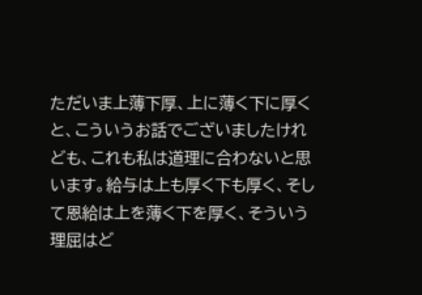ただいま上薄下厚、上に薄く下に厚くと、こういうお話でございましたけれども、これも私は道理に合わないと思います。給与は上も厚く下も厚く、そして恩給は上を薄く下を厚く、そういう理屈はど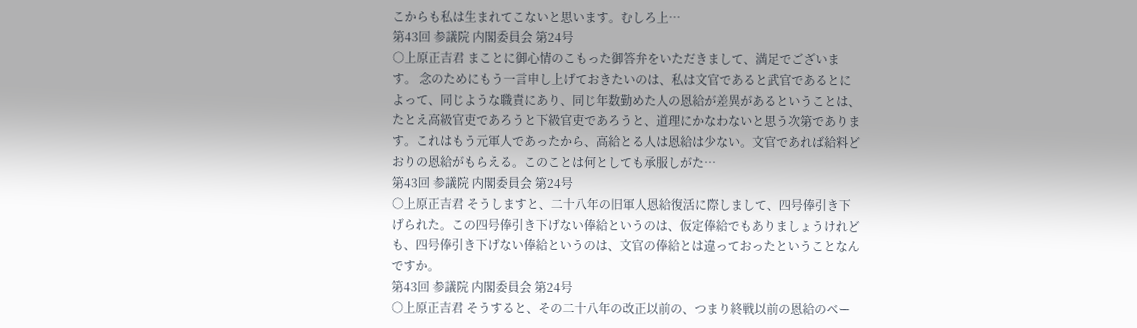こからも私は生まれてこないと思います。むしろ上…
第43回 参議院 内閣委員会 第24号
○上原正吉君 まことに御心情のこもった御答弁をいただきまして、満足でございます。 念のためにもう一言申し上げておきたいのは、私は文官であると武官であるとによって、同じような職責にあり、同じ年数勤めた人の恩給が差異があるということは、たとえ高級官吏であろうと下級官吏であろうと、道理にかなわないと思う次第であります。これはもう元軍人であったから、高給とる人は恩給は少ない。文官であれば給料どおりの恩給がもらえる。このことは何としても承服しがた…
第43回 参議院 内閣委員会 第24号
○上原正吉君 そうしますと、二十八年の旧軍人恩給復活に際しまして、四号俸引き下げられた。この四号俸引き下げない俸給というのは、仮定俸給でもありましょうけれども、四号俸引き下げない俸給というのは、文官の俸給とは違っておったということなんですか。
第43回 参議院 内閣委員会 第24号
○上原正吉君 そうすると、その二十八年の改正以前の、つまり終戦以前の恩給のベー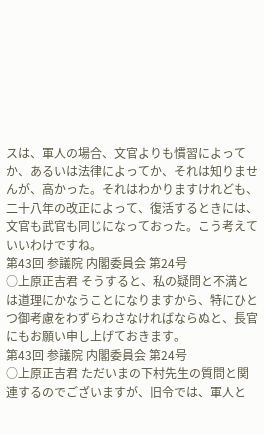スは、軍人の場合、文官よりも慣習によってか、あるいは法律によってか、それは知りませんが、高かった。それはわかりますけれども、二十八年の改正によって、復活するときには、文官も武官も同じになっておった。こう考えていいわけですね。
第43回 参議院 内閣委員会 第24号
○上原正吉君 そうすると、私の疑問と不満とは道理にかなうことになりますから、特にひとつ御考慮をわずらわさなければならぬと、長官にもお願い申し上げておきます。
第43回 参議院 内閣委員会 第24号
○上原正吉君 ただいまの下村先生の質問と関連するのでございますが、旧令では、軍人と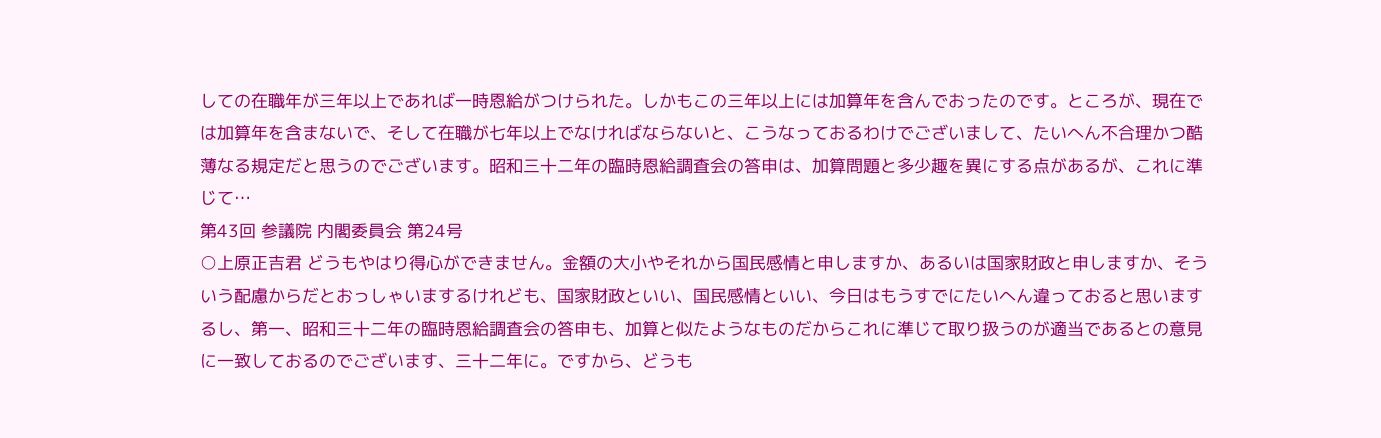しての在職年が三年以上であれば一時恩給がつけられた。しかもこの三年以上には加算年を含んでおったのです。ところが、現在では加算年を含まないで、そして在職が七年以上でなければならないと、こうなっておるわけでございまして、たいへん不合理かつ酷薄なる規定だと思うのでございます。昭和三十二年の臨時恩給調査会の答申は、加算問題と多少趣を異にする点があるが、これに準じて…
第43回 参議院 内閣委員会 第24号
○上原正吉君 どうもやはり得心ができません。金額の大小やそれから国民感情と申しますか、あるいは国家財政と申しますか、そういう配慮からだとおっしゃいまするけれども、国家財政といい、国民感情といい、今日はもうすでにたいへん違っておると思いまするし、第一、昭和三十二年の臨時恩給調査会の答申も、加算と似たようなものだからこれに準じて取り扱うのが適当であるとの意見に一致しておるのでございます、三十二年に。ですから、どうも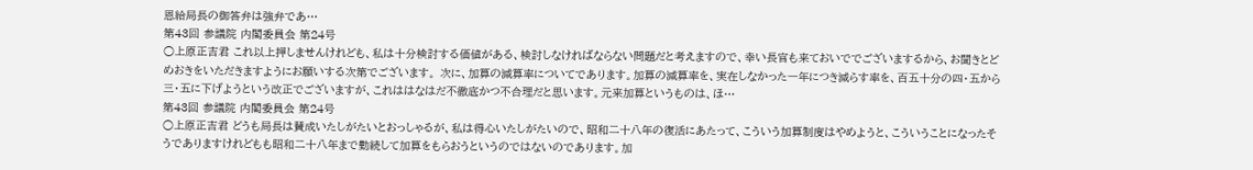恩給局長の御答弁は強弁であ…
第43回 参議院 内閣委員会 第24号
○上原正吉君 これ以上押しませんけれども、私は十分検討する価値がある、検討しなければならない問題だと考えますので、幸い長官も来ておいででございまするから、お聞きとどめおきをいただきますようにお願いする次第でございます。 次に、加算の減算率についてであります。加算の減算率を、実在しなかった一年につき減らす率を、百五十分の四・五から三・五に下げようという改正でございますが、これははなはだ不徹底かつ不合理だと思います。元来加算というものは、ほ…
第43回 参議院 内閣委員会 第24号
○上原正吉君 どうも局長は賛成いたしがたいとおっしゃるが、私は得心いたしがたいので、昭和二十八年の復活にあたって、こういう加算制度はやめようと、こういうことになったそうでありますけれどもも昭和二十八年まで勤続して加算をもらおうというのではないのであります。加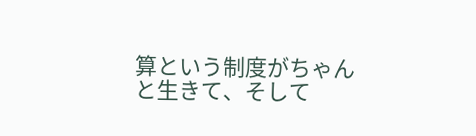算という制度がちゃんと生きて、そして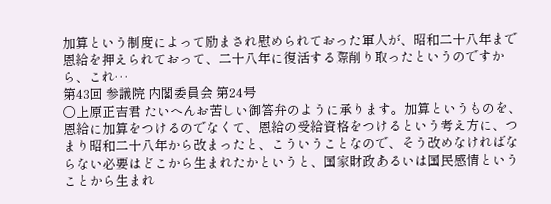加算という制度によって励まされ慰められておった軍人が、昭和二十八年まで恩給を押えられておって、二十八年に復活する際削り取ったというのですから、これ…
第43回 参議院 内閣委員会 第24号
○上原正吉君 たいへんお苦しい御答弁のように承ります。加算というものを、恩給に加算をつけるのでなくて、恩給の受給資格をつけるという考え方に、つまり昭和二十八年から改まったと、こういうことなので、そう改めなければならない必要はどこから生まれたかというと、国家財政あるいは国民感情ということから生まれ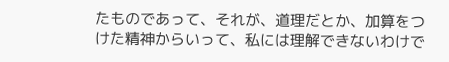たものであって、それが、道理だとか、加算をつけた精神からいって、私には理解できないわけで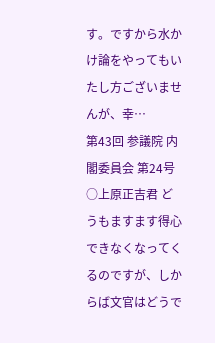す。ですから水かけ論をやってもいたし方ございませんが、幸…
第43回 参議院 内閣委員会 第24号
○上原正吉君 どうもますます得心できなくなってくるのですが、しからば文官はどうで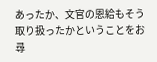あったか、文官の恩給もそう取り扱ったかということをお尋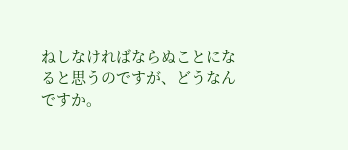ねしなければならぬことになると思うのですが、どうなんですか。